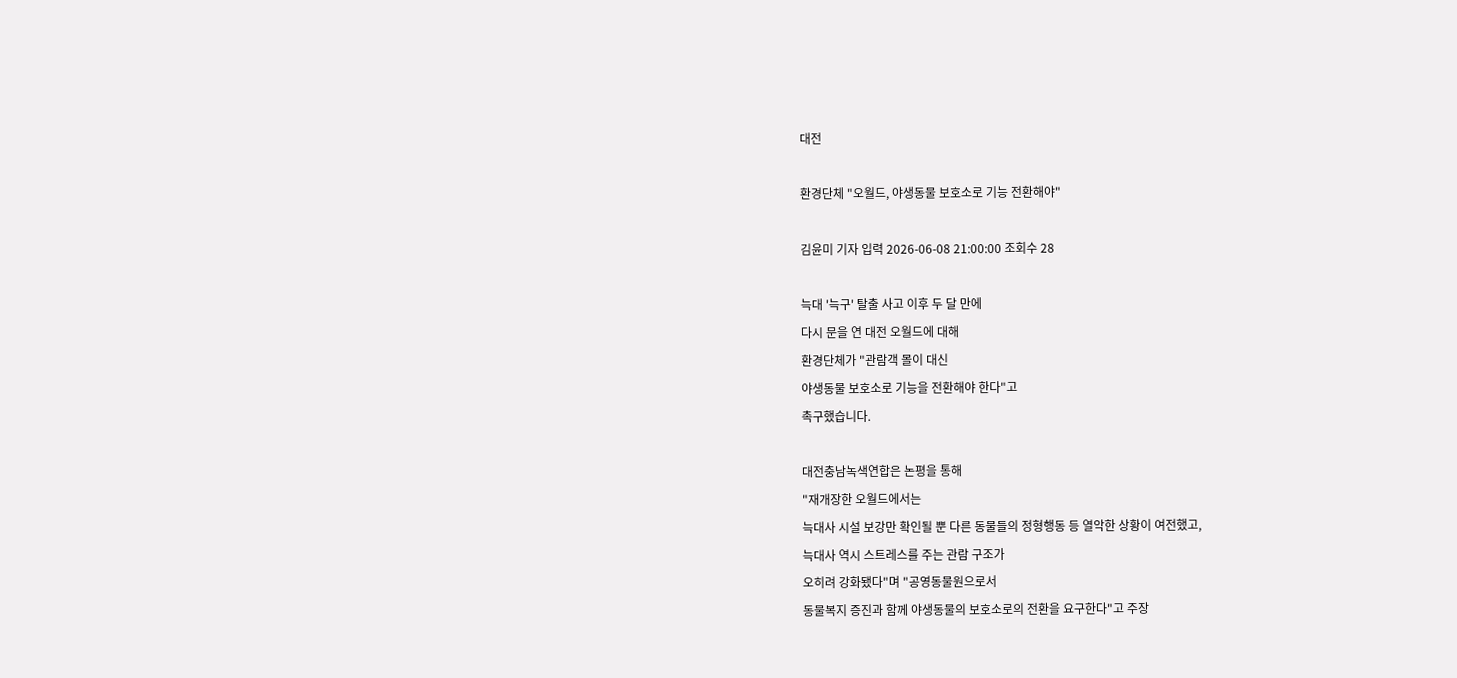대전

환경단체 "오월드, 야생동물 보호소로 기능 전환해야"

김윤미 기자 입력 2026-06-08 21:00:00 조회수 28

늑대 '늑구' 탈출 사고 이후 두 달 만에
다시 문을 연 대전 오월드에 대해
환경단체가 "관람객 몰이 대신
야생동물 보호소로 기능을 전환해야 한다"고
촉구했습니다.

대전충남녹색연합은 논평을 통해
"재개장한 오월드에서는
늑대사 시설 보강만 확인될 뿐 다른 동물들의 정형행동 등 열악한 상황이 여전했고,
늑대사 역시 스트레스를 주는 관람 구조가
오히려 강화됐다"며 "공영동물원으로서
동물복지 증진과 함께 야생동물의 보호소로의 전환을 요구한다"고 주장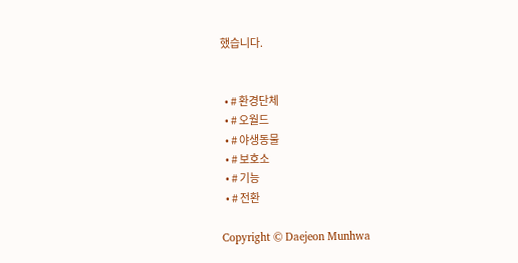했습니다.


  • # 환경단체
  • # 오월드
  • # 야생동물
  • # 보호소
  • # 기능
  • # 전환

Copyright © Daejeon Munhwa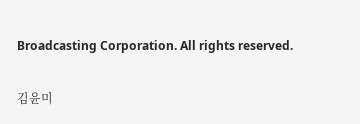Broadcasting Corporation. All rights reserved.

김윤미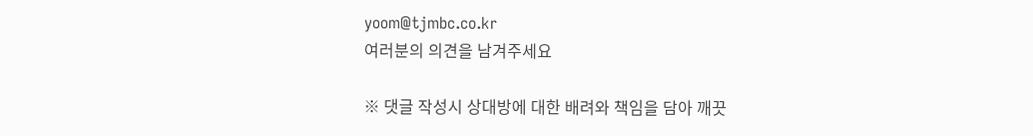yoom@tjmbc.co.kr
여러분의 의견을 남겨주세요

※ 댓글 작성시 상대방에 대한 배려와 책임을 담아 깨끗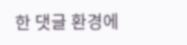한 댓글 환경에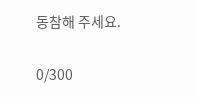동참해 주세요.

0/300